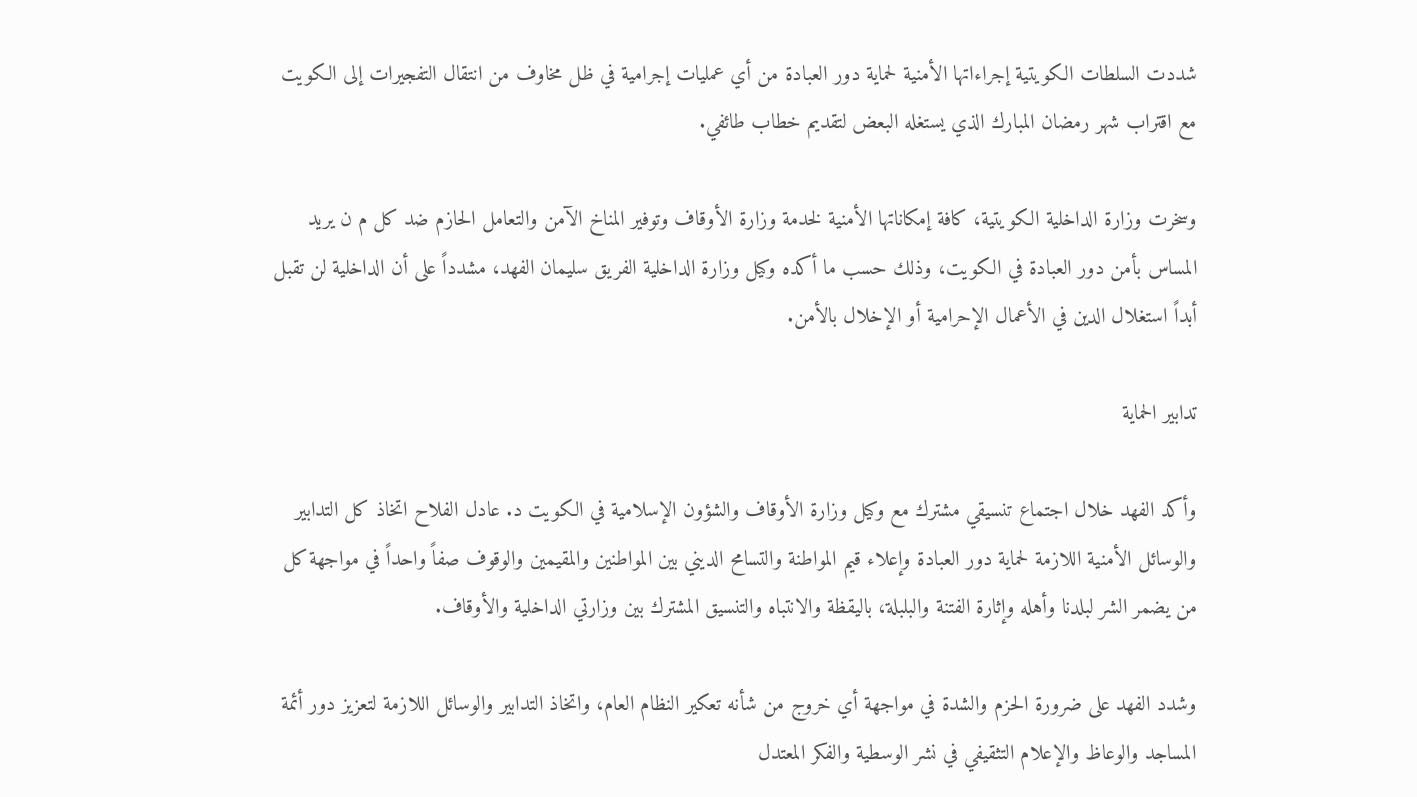شددت السلطات الكويتية إجراءاتها الأمنية لحماية دور العبادة من أي عمليات إجرامية في ظل مخاوف من انتقال التفجيرات إلى الكويت مع اقتراب شهر رمضان المبارك الذي يستغله البعض لتقديم خطاب طائفي.

وسخرت وزارة الداخلية الكويتية، كافة إمكاناتها الأمنية لخدمة وزارة الأوقاف وتوفير المناخ الآمن والتعامل الحازم ضد كل م ن يريد المساس بأمن دور العبادة في الكويت، وذلك حسب ما أكده وكيل وزارة الداخلية الفريق سليمان الفهد، مشدداً على أن الداخلية لن تقبل أبداً استغلال الدين في الأعمال الإحرامية أو الإخلال بالأمن.

تدابير الحماية

وأكد الفهد خلال اجتماع تنسيقي مشترك مع وكيل وزارة الأوقاف والشؤون الإسلامية في الكويت د. عادل الفلاح اتخاذ كل التدابير والوسائل الأمنية اللازمة لحماية دور العبادة وإعلاء قيم المواطنة والتسامح الديني بين المواطنين والمقيمين والوقوف صفاً واحداً في مواجهة كل من يضمر الشر لبلدنا وأهله وإثارة الفتنة والبلبلة، باليقظة والانتباه والتنسيق المشترك بين وزارتي الداخلية والأوقاف.

وشدد الفهد على ضرورة الحزم والشدة في مواجهة أي خروج من شأنه تعكير النظام العام، واتخاذ التدابير والوسائل اللازمة لتعزيز دور أئمة المساجد والوعاظ والإعلام التثقيفي في نشر الوسطية والفكر المعتدل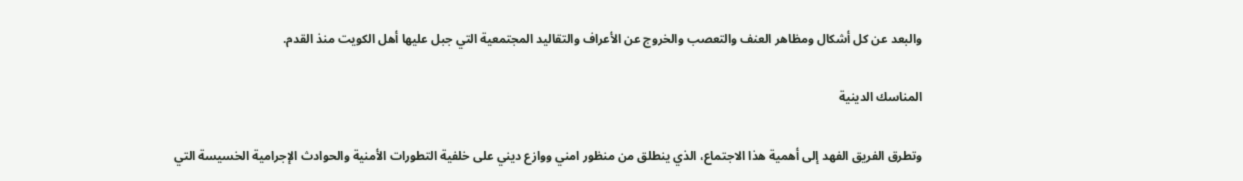والبعد عن كل أشكال ومظاهر العنف والتعصب والخروج عن الأعراف والتقاليد المجتمعية التي جبل عليها أهل الكويت منذ القدم.

المناسك الدينية

وتطرق الفريق الفهد إلى أهمية هذا الاجتماع، الذي ينطلق من منظور امني ووازع ديني على خلفية التطورات الأمنية والحوادث الإجرامية الخسيسة التي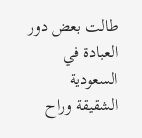طالت بعض دور العبادة في السعودية الشقيقة وراح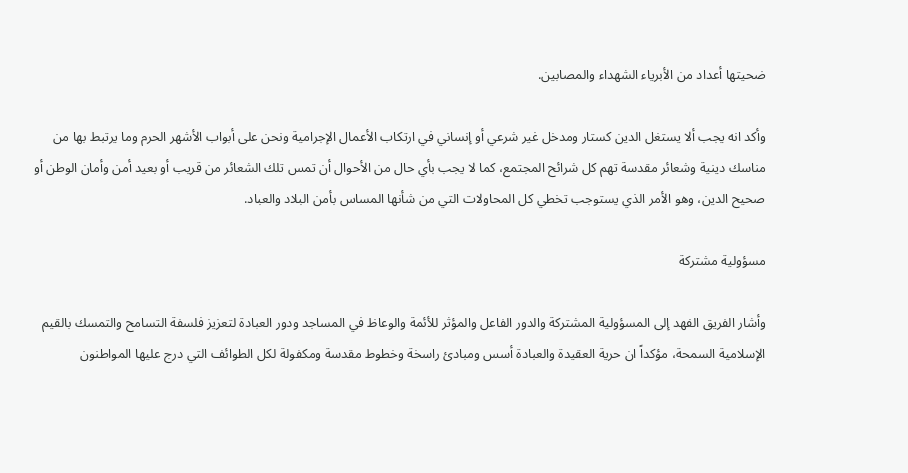ضحيتها أعداد من الأبرياء الشهداء والمصابين.

وأكد انه يجب ألا يستغل الدين كستار ومدخل غير شرعي أو إنساني في ارتكاب الأعمال الإجرامية ونحن على أبواب الأشهر الحرم وما يرتبط بها من مناسك دينية وشعائر مقدسة تهم كل شرائح المجتمع، كما لا يجب بأي حال من الأحوال أن تمس تلك الشعائر من قريب أو بعيد أمن وأمان الوطن أو صحيح الدين، وهو الأمر الذي يستوجب تخطي كل المحاولات التي من شأنها المساس بأمن البلاد والعباد.

مسؤولية مشتركة

وأشار الفريق الفهد إلى المسؤولية المشتركة والدور الفاعل والمؤثر للأئمة والوعاظ في المساجد ودور العبادة لتعزيز فلسفة التسامح والتمسك بالقيم الإسلامية السمحة، مؤكداً ان حرية العقيدة والعبادة أسس ومبادئ راسخة وخطوط مقدسة ومكفولة لكل الطوائف التي درج عليها المواطنون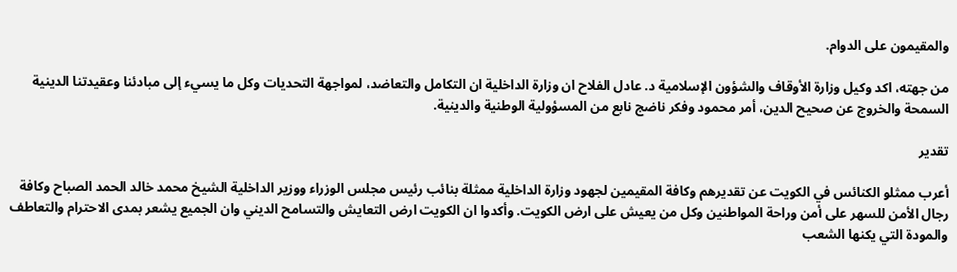والمقيمون على الدوام.

من جهته، اكد وكيل وزارة الأوقاف والشؤون الإسلامية د. عادل الفلاح ان وزارة الداخلية ان التكامل والتعاضد، لمواجهة التحديات وكل ما يسيء إلى مبادئنا وعقيدتنا الدينية السمحة والخروج عن صحيح الدين، أمر محمود وفكر ناضج نابع من المسؤولية الوطنية والدينية.

تقدير

أعرب ممثلو الكنائس في الكويت عن تقديرهم وكافة المقيمين لجهود وزارة الداخلية ممثلة بنائب رئيس مجلس الوزراء ووزير الداخلية الشيخ محمد خالد الحمد الصباح وكافة رجال الأمن للسهر على أمن وراحة المواطنين وكل من يعيش على ارض الكويت. وأكدوا ان الكويت ارض التعايش والتسامح الديني وان الجميع يشعر بمدى الاحترام والتعاطف والمودة التي يكنها الشعب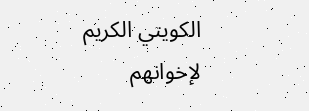الكويتي الكريم لإخوانهم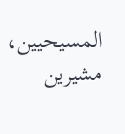المسيحيين، مشيرين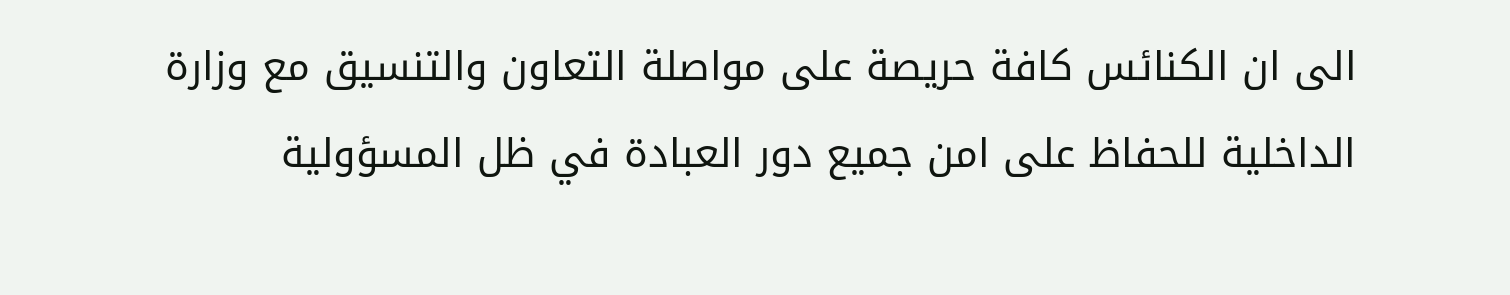الى ان الكنائس كافة حريصة على مواصلة التعاون والتنسيق مع وزارة الداخلية للحفاظ على امن جميع دور العبادة في ظل المسؤولية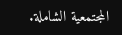المجتمعية الشاملة.